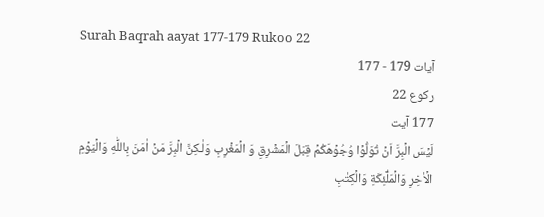Surah Baqrah aayat 177-179 Rukoo 22
آیات 179 - 177
رکوع 22
177 آیت
لَيۡسَ الۡبِرَّ اَنۡ تُوَلُّوۡا وُجُوۡهَكُمۡ قِبَلَ الۡمَشۡرِقِ وَ الۡمَغۡرِبِ وَلٰـكِنَّ الۡبِرَّ مَنۡ اٰمَنَ بِاللّٰهِ وَالۡيَوۡمِ الۡاٰخِرِ وَالۡمَلٰٓئِکَةِ وَالۡكِتٰبِ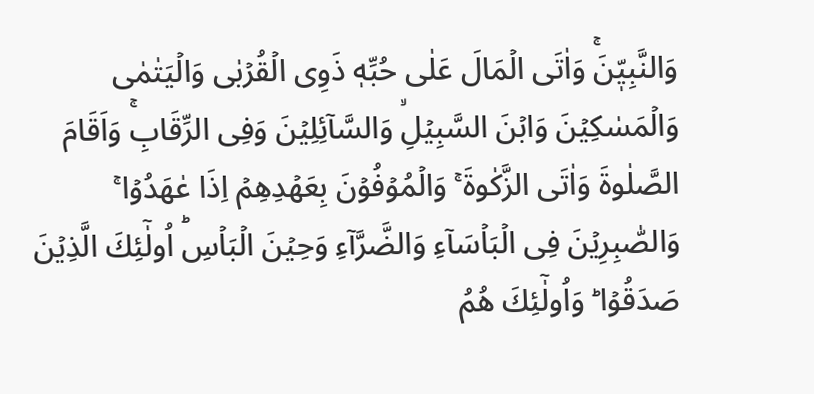وَالنَّبِيّٖنَۚ وَاٰتَى الۡمَالَ عَلٰى حُبِّهٖ ذَوِى الۡقُرۡبٰى وَالۡيَتٰمٰى وَالۡمَسٰكِيۡنَ وَابۡنَ السَّبِيۡلِۙ وَالسَّآئِلِيۡنَ وَفِى الرِّقَابِۚ وَاَقَامَ الصَّلٰوةَ وَاٰتَى الزَّکٰوةَ ۚ وَالۡمُوۡفُوۡنَ بِعَهۡدِهِمۡ اِذَا عٰهَدُوۡا ۚ وَالصّٰبِرِيۡنَ فِى الۡبَاۡسَآءِ وَالضَّرَّآءِ وَحِيۡنَ الۡبَاۡسِؕ اُولٰٓئِكَ الَّذِيۡنَ صَدَقُوۡا ؕ وَاُولٰٓئِكَ هُمُ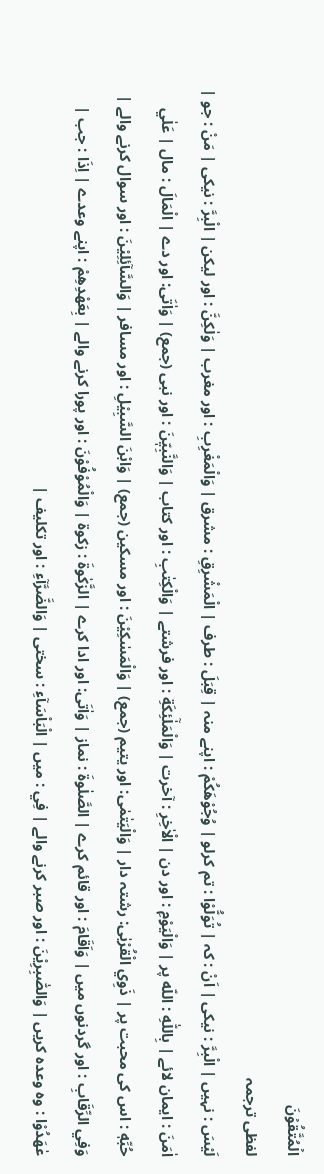الۡمُتَّقُوۡنَ
لفظی ترجمہ
لَيْسَ : نہیں | الْبِرَّ : نیکی | اَنْ : کہ | تُوَلُّوْا : تم کرلو | وُجُوْھَكُمْ : اپنے منہ | قِبَلَ : طرف | الْمَشْرِقِ : مشرق | وَالْمَغْرِبِ : اور مغرب | وَلٰكِنَّ : اور لیکن | الْبِرَّ : نیکی | مَنْ : جو | اٰمَنَ : ایمان لائے | بِاللّٰهِ : اللّه پر | وَالْيَوْمِ : اور دن | الْاٰخِرِ : آخرت | وَالْمَلٰٓئِكَةِ : اور فرشتے | وَالْكِتٰبِ : اور کتاب | وَالنَّبِيّٖنَ : اور نبی (جمع) | وَاٰتَى: اور دے | الْمَالَ : مال | عَلٰي حُبِّهٖ : اس کی محبت پر | ذَوِي الْقُرْبٰى: رشتہ دار | وَالْيَتٰمٰى: اور یتیم (جمع) | وَالْمَسٰكِيْنَ : اور مسکین (جمع) | وَابْنَ السَّبِيْلِ : اور مسافر | وَالسَّآئِلِيْنَ : اور سوال کرنے والے | وَفِي الرِّقَابِ : اور گردنوں میں | وَاَقَامَ : اور قائم کرے | الصَّلٰوةَ : نماز | وَاٰتَى: اور ادا کرے | الزَّكٰوةَ : زکوۃ | وَالْمُوْفُوْنَ : اور پورا کرنے والے | بِعَهْدِهِمْ : اپنے وعدے | اِذَا : جب | عٰھَدُوْا : وہ وعدہ کریں | وَالصّٰبِرِيْنَ : اور صبر کرنے والے | فِي : میں | الْبَاْسَآءِ : سختی | وَالضَّرَّآءِ : اور تکلیف |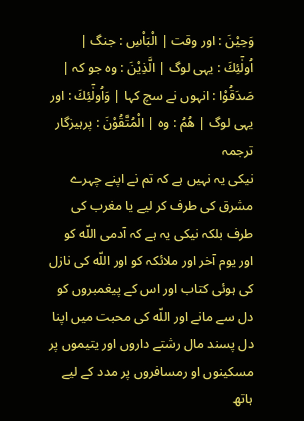وَحِيْنَ : اور وقت | الْبَاْسِ : جنگ | اُولٰٓئِكَ : یہی لوگ | الَّذِيْنَ : وہ جو کہ | صَدَقُوْا : انہوں نے سچ کہا | وَاُولٰٓئِكَ : اور یہی لوگ | ھُمُ : وہ | الْمُتَّقُوْنَ : پرہیزگار
ترجمہ
نیکی یہ نہیں ہے کہ تم نے اپنے چہرے مشرق کی طرف کر لیے یا مغرب کی طرف بلکہ نیکی یہ ہے کہ آدمی اللّه کو اور یوم آخر اور ملائکہ کو اور اللّه کی نازل کی ہوئی کتاب اور اس کے پیغمبروں کو دل سے مانے اور اللّه کی محبت میں اپنا دل پسند مال رشتے داروں اور یتیموں پر مسکینوں او رمسافروں پر مدد کے لیے ہاتھ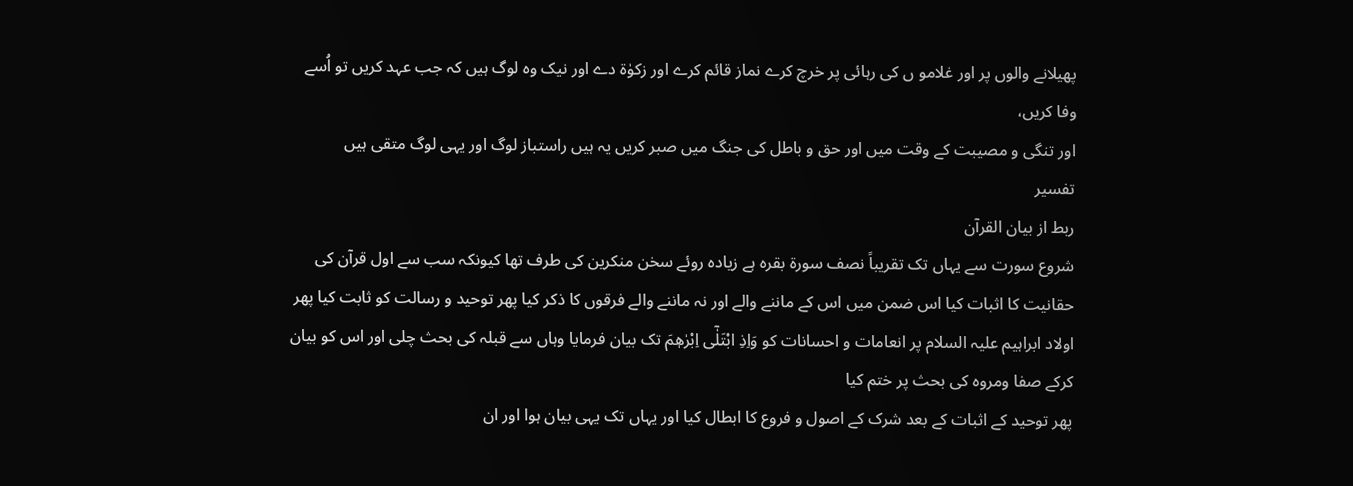پھیلانے والوں پر اور غلامو ں کی رہائی پر خرچ کرے نماز قائم کرے اور زکوٰۃ دے اور نیک وہ لوگ ہیں کہ جب عہد کریں تو اُسے وفا کریں،
اور تنگی و مصیبت کے وقت میں اور حق و باطل کی جنگ میں صبر کریں یہ ہیں راستباز لوگ اور یہی لوگ متقی ہیں
تفسیر
ربط از بیان القرآن
شروع سورت سے یہاں تک تقریباً نصف سورة بقرہ ہے زیادہ روئے سخن منکرین کی طرف تھا کیونکہ سب سے اول قرآن کی حقانیت کا اثبات کیا اس ضمن میں اس کے ماننے والے اور نہ ماننے والے فرقوں کا ذکر کیا پھر توحید و رسالت کو ثابت کیا پھر اولاد ابراہیم علیہ السلام پر انعامات و احسانات کو وَاِذِ ابْتَلٰٓى اِبْرٰهٖمَ تک بیان فرمایا وہاں سے قبلہ کی بحث چلی اور اس کو بیان کرکے صفا ومروہ کی بحث پر ختم کیا
پھر توحید کے اثبات کے بعد شرک کے اصول و فروع کا ابطال کیا اور یہاں تک یہی بیان ہوا اور ان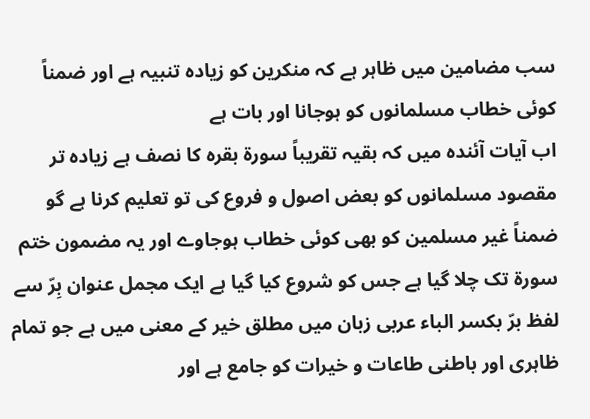سب مضامین میں ظاہر ہے کہ منکرین کو زیادہ تنبیہ ہے اور ضمناً کوئی خطاب مسلمانوں کو ہوجانا اور بات ہے
اب آیات آئندہ میں کہ بقیہ تقریباً سورة بقرہ کا نصف ہے زیادہ تر مقصود مسلمانوں کو بعض اصول و فروع کی تو تعلیم کرنا ہے گو ضمناً غیر مسلمین کو بھی کوئی خطاب ہوجاوے اور یہ مضمون ختم سورة تک چلا گیا ہے جس کو شروع کیا گیا ہے ایک مجمل عنوان بِرّ سے لفظ برّ بکسر الباء عربی زبان میں مطلق خیر کے معنی میں ہے جو تمام ظاہری اور باطنی طاعات و خیرات کو جامع ہے اور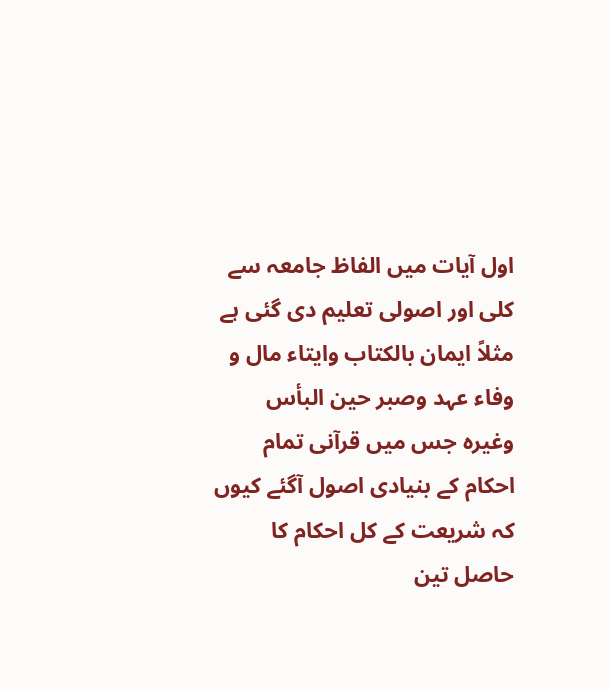اول آیات میں الفاظ جامعہ سے کلی اور اصولی تعلیم دی گئی ہے مثلاً ایمان بالکتاب وایتاء مال و وفاء عہد وصبر حین البأس وغیرہ جس میں قرآنی تمام احکام کے بنیادی اصول آگئے کیوں کہ شریعت کے کل احکام کا حاصل تین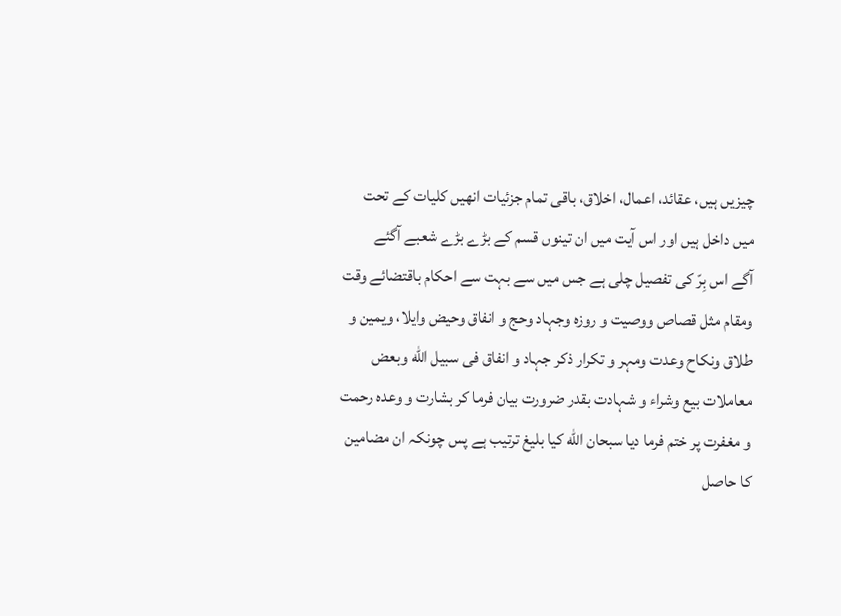چیزیں ہیں، عقائد، اعمال، اخلاق، باقی تمام جزئیات انھیں کلیات کے تحت میں داخل ہیں اور اس آیت میں ان تینوں قسم کے بڑے بڑے شعبے آگئے
آگے اس بِرّ کی تفصیل چلی ہے جس میں سے بہت سے احکام باقتضائے وقت ومقام مثل قصاص ووصیت و روزہ وجہاد وحج و انفاق وحیض وایلا، ویمین و طلاق ونکاح وعدت ومہر و تکرار ذکر جہاد و انفاق فی سبیل اللّه وبعض معاملات بیع وشراء و شہادت بقدر ضرورت بیان فرما کر بشارت و وعدہ رحمت و مغفرت پر ختم فرما دیا سبحان اللّه کیا بلیغ ترتیب ہے پس چونکہ ان مضامین کا حاصل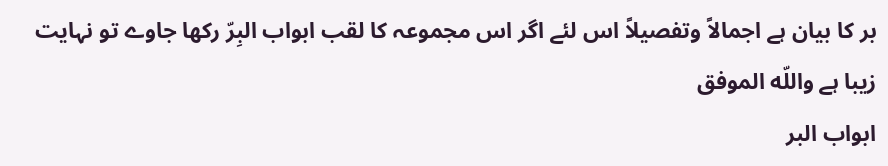بر کا بیان ہے اجمالاً وتفصیلاً اس لئے اگر اس مجموعہ کا لقب ابواب البِرّ رکھا جاوے تو نہایت زیبا ہے واللّه الموفق
ابواب البر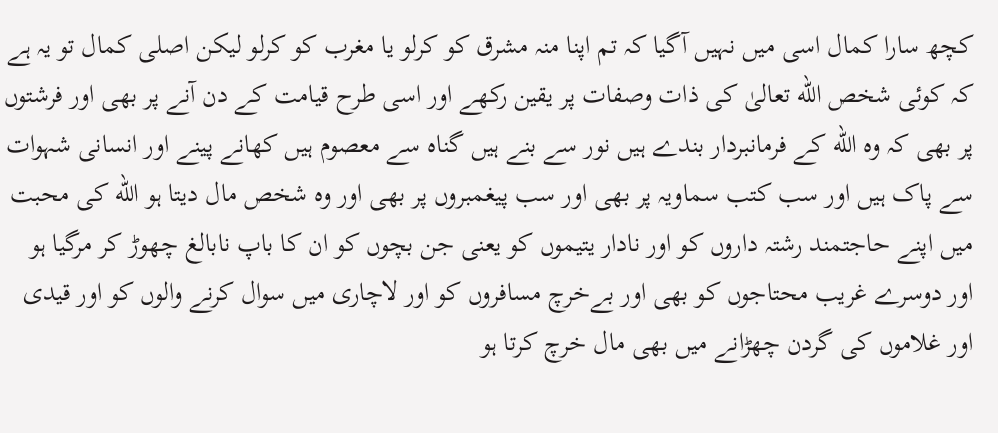کچھ سارا کمال اسی میں نہیں آگیا کہ تم اپنا منہ مشرق کو کرلو یا مغرب کو کرلو لیکن اصلی کمال تو یہ ہے کہ کوئی شخص اللّه تعالیٰ کی ذات وصفات پر یقین رکھے اور اسی طرح قیامت کے دن آنے پر بھی اور فرشتوں پر بھی کہ وہ اللّه کے فرمانبردار بندے ہیں نور سے بنے ہیں گناہ سے معصوم ہیں کھانے پینے اور انسانی شہوات سے پاک ہیں اور سب کتب سماویہ پر بھی اور سب پیغمبروں پر بھی اور وہ شخص مال دیتا ہو اللّه کی محبت میں اپنے حاجتمند رشتہ داروں کو اور نادار یتیموں کو یعنی جن بچوں کو ان کا باپ نابالغ چھوڑ کر مرگیا ہو اور دوسرے غریب محتاجوں کو بھی اور بےخرچ مسافروں کو اور لاچاری میں سوال کرنے والوں کو اور قیدی اور غلاموں کی گردن چھڑانے میں بھی مال خرچ کرتا ہو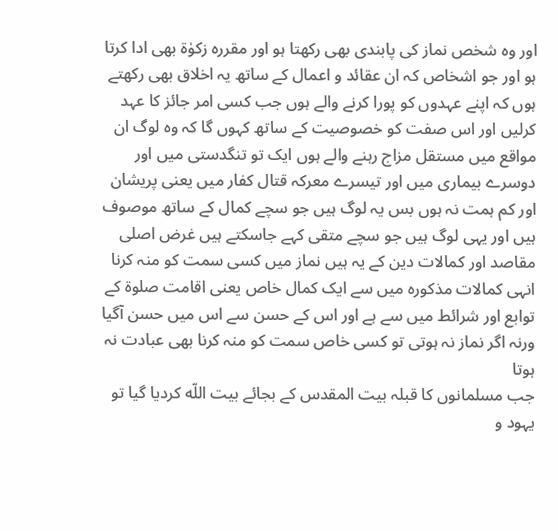اور وہ شخص نماز کی پابندی بھی رکھتا ہو اور مقررہ زکوٰۃ بھی ادا کرتا ہو اور جو اشخاص کہ ان عقائد و اعمال کے ساتھ یہ اخلاق بھی رکھتے ہوں کہ اپنے عہدوں کو پورا کرنے والے ہوں جب کسی امر جائز کا عہد کرلیں اور اس صفت کو خصوصیت کے ساتھ کہوں گا کہ وہ لوگ ان مواقع میں مستقل مزاج رہنے والے ہوں ایک تو تنگدستی میں اور دوسرے بیماری میں اور تیسرے معرکہ قتال کفار میں یعنی پریشان اور کم ہمت نہ ہوں بس یہ لوگ ہیں جو سچے کمال کے ساتھ موصوف ہیں اور یہی لوگ ہیں جو سچے متقی کہے جاسکتے ہیں غرض اصلی مقاصد اور کمالات دین کے یہ ہیں نماز میں کسی سمت کو منہ کرنا انہی کمالات مذکورہ میں سے ایک کمال خاص یعنی اقامت صلوۃ کے توابع اور شرائط میں سے ہے اور اس کے حسن سے اس میں حسن آگیا ورنہ اگر نماز نہ ہوتی تو کسی خاص سمت کو منہ کرنا بھی عبادت نہ ہوتا
جب مسلمانوں کا قبلہ بیت المقدس کے بجائے بیت اللّه کردیا گیا تو یہود و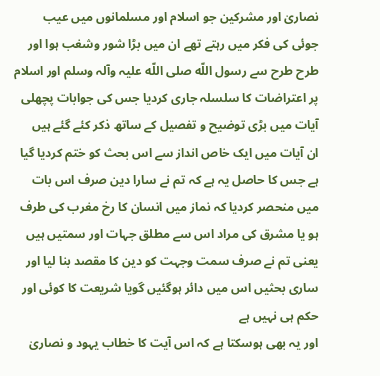نصاریٰ اور مشرکین جو اسلام اور مسلمانوں میں عیب جوئی کی فکر میں رہتے تھے ان میں بڑا شور وشغب ہوا اور طرح طرح سے رسول اللّه صلی اللّه علیہ وآلہ وسلم اور اسلام پر اعتراضات کا سلسلہ جاری کردیا جس کی جوابات پچھلی آیات میں بڑی توضیح و تفصیل کے ساتھ ذکر کئے گئے ہیں
ان آیات میں ایک خاص انداز سے اس بحث کو ختم کردیا گیا ہے جس کا حاصل یہ ہے کہ تم نے سارا دین صرف اس بات میں منحصر کردیا کہ نماز میں انسان کا رخ مغرب کی طرف ہو یا مشرق کی مراد اس سے مطلق جہات اور سمتیں ہیں یعنی تم نے صرف سمت وجہت کو دین کا مقصد بنا لیا اور ساری بحثیں اس میں دائر ہوگئیں گویا شریعت کا کوئی اور حکم ہی نہیں ہے
اور یہ بھی ہوسکتا ہے کہ اس آیت کا خطاب یہود و نصاریٰ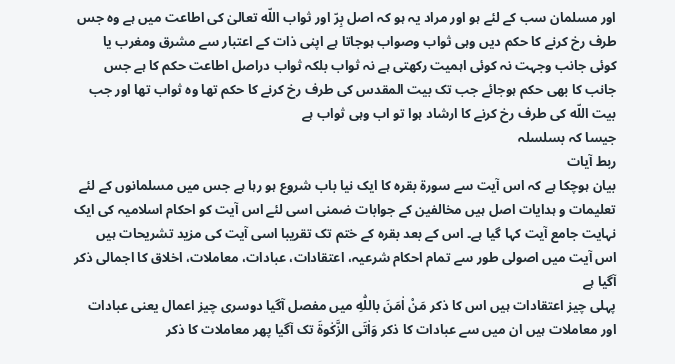اور مسلمان سب کے لئے ہو اور مراد یہ ہو کہ اصل بِرّ اور ثواب اللّه تعالیٰ کی اطاعت میں ہے وہ جس طرف رخ کرنے کا حکم دیں وہی ثواب وصواب ہوجاتا ہے اپنی ذات کے اعتبار سے مشرق ومغرب یا کوئی جانب وجہت نہ کوئی اہمیت رکھتی ہے نہ ثواب بلکہ ثواب دراصل اطاعت حکم کا ہے جس جانب کا بھی حکم ہوجائے جب تک بیت المقدس کی طرف رخ کرنے کا حکم تھا وہ ثواب تھا اور جب بیت اللّه کی طرف رخ کرنے کا ارشاد ہوا تو اب وہی ثواب ہے
جیسا کہ بسلسلہ
ربط آیات
بیان ہوچکا ہے کہ اس آیت سے سورة بقرہ کا ایک نیا باب شروع ہو رہا ہے جس میں مسلمانوں کے لئے تعلیمات و ہدایات اصل ہیں مخالفین کے جوابات ضمنی اسی لئے اس آیت کو احکام اسلامیہ کی ایک نہایت جامع آیت کہا گیا ہے۔ اس کے بعد بقرہ کے ختم تک تقریبا اسی آیت کی مزید تشریحات ہیں اس آیت میں اصولی طور سے تمام احکام شرعیہ، اعتقادات، عبادات، معاملات، اخلاق کا اجمالی ذکر آگیا ہے
پہلی چیز اعتقادات ہیں اس کا ذکر مَنْ اٰمَنَ باللّٰهِ میں مفصل آگیا دوسری چیز اعمال یعنی عبادات اور معاملات ہیں ان میں سے عبادات کا ذکر وَاٰتَى الزَّكٰوةَ تک آگیا پھر معاملات کا ذکر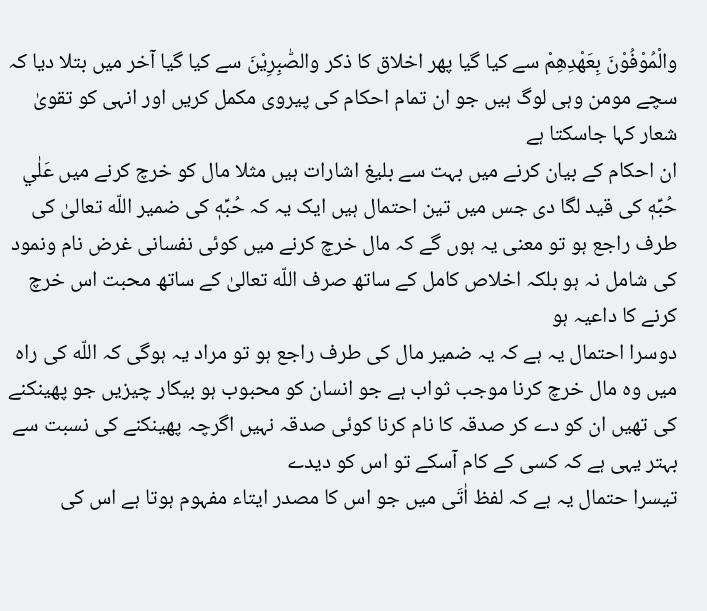والْمُوْفُوْنَ بِعَهْدِهِمْ سے کیا گیا پھر اخلاق کا ذکر والصّٰبِرِيْنَ سے کیا گیا آخر میں بتلا دیا کہ سچے مومن وہی لوگ ہیں جو ان تمام احکام کی پیروی مکمل کریں اور انہی کو تقویٰ شعار کہا جاسکتا ہے
ان احکام کے بیان کرنے میں بہت سے بلیغ اشارات ہیں مثلا مال کو خرچ کرنے میں عَلٰي حُبِّهٖ کی قید لگا دی جس میں تین احتمال ہیں ایک یہ کہ حُبِّهٖ کی ضمیر اللّه تعالیٰ کی طرف راجع ہو تو معنی یہ ہوں گے کہ مال خرچ کرنے میں کوئی نفسانی غرض نام ونمود کی شامل نہ ہو بلکہ اخلاص کامل کے ساتھ صرف اللّه تعالیٰ کے ساتھ محبت اس خرچ کرنے کا داعیہ ہو
دوسرا احتمال یہ ہے کہ یہ ضمیر مال کی طرف راجع ہو تو مراد یہ ہوگی کہ اللّه کی راہ میں وہ مال خرچ کرنا موجب ثواب ہے جو انسان کو محبوب ہو بیکار چیزیں جو پھینکنے کی تھیں ان کو دے کر صدقہ کا نام کرنا کوئی صدقہ نہیں اگرچہ پھینکنے کی نسبت سے بہتر یہی ہے کہ کسی کے کام آسکے تو اس کو دیدے
تیسرا حتمال یہ ہے کہ لفظ اٰتَى میں جو اس کا مصدر ایتاء مفہوم ہوتا ہے اس کی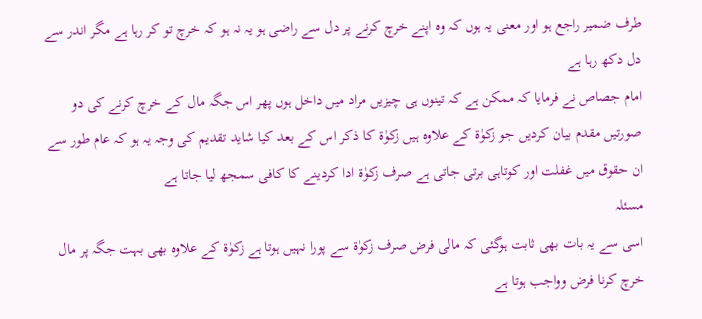طرف ضمیر راجع ہو اور معنی یہ ہوں کہ وہ اپنے خرچ کرنے پر دل سے راضی ہو یہ نہ ہو کہ خرچ تو کر رہا ہے مگر اندر سے دل دکھ رہا ہے
امام جصاص نے فرمایا کہ ممکن ہے کہ تینوں ہی چیزیں مراد میں داخل ہوں پھر اس جگہ مال کے خرچ کرنے کی دو صورتیں مقدم بیان کردیں جو زکوٰۃ کے علاوہ ہیں زکوٰۃ کا ذکر اس کے بعد کیا شاید تقدیم کی وجہ یہ ہو کہ عام طور سے ان حقوق میں غفلت اور کوتاہی برتی جاتی ہے صرف زکوٰۃ ادا کردینے کا کافی سمجھ لیا جاتا ہے
مسئلہ
اسی سے یہ بات بھی ثابت ہوگئی کہ مالی فرض صرف زکوٰۃ سے پورا نہیں ہوتا ہے زکوٰۃ کے علاوہ بھی بہت جگہ پر مال خرچ کرنا فرض وواجب ہوتا ہے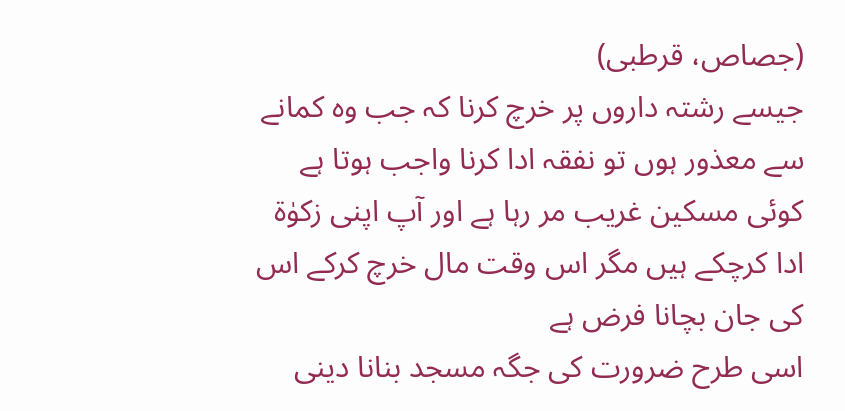(جصاص، قرطبی)
جیسے رشتہ داروں پر خرچ کرنا کہ جب وہ کمانے سے معذور ہوں تو نفقہ ادا کرنا واجب ہوتا ہے کوئی مسکین غریب مر رہا ہے اور آپ اپنی زکوٰۃ ادا کرچکے ہیں مگر اس وقت مال خرچ کرکے اس کی جان بچانا فرض ہے
اسی طرح ضرورت کی جگہ مسجد بنانا دینی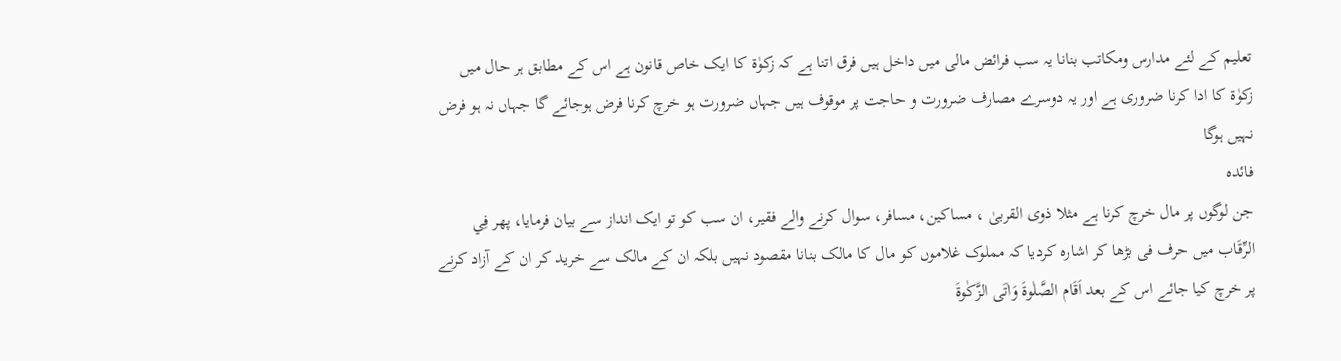تعلیم کے لئے مدارس ومکاتب بنانا یہ سب فرائض مالی میں داخل ہیں فرق اتنا ہے کہ زکوٰۃ کا ایک خاص قانون ہے اس کے مطابق ہر حال میں زکوٰۃ کا ادا کرنا ضروری ہے اور یہ دوسرے مصارف ضرورت و حاجت پر موقوف ہیں جہاں ضرورت ہو خرچ کرنا فرض ہوجائے گا جہاں نہ ہو فرض نہیں ہوگا
فائدہ
جن لوگوں پر مال خرچ کرنا ہے مثلا ذوی القربیٰ ، مساکین، مسافر، سوال کرنے والے فقیر، ان سب کو تو ایک انداز سے بیان فرمایا، پھر فِي الرِّقَاب میں حرف فی بڑھا کر اشارہ کردیا کہ مملوک غلاموں کو مال کا مالک بنانا مقصود نہیں بلکہ ان کے مالک سے خرید کر ان کے آزاد کرنے پر خرچ کیا جائے اس کے بعد اَقَام الصَّلٰوةَ وَاٰتَى الزَّكٰوةَ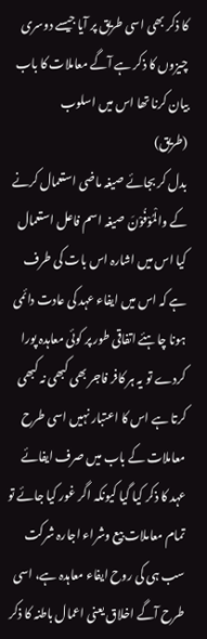کا ذکر بھی اسی طریق پر آیا جیسے دوسری چیزوں کا ذکر ہے آگے معاملات کا باب بیان کرنا تھا اس میں اسلوب
(طریق)
بدل کر بجائے صیغہ ماضی استعمال کرنے کے والْمُوْفُوْنَ صیغہ اسم فاعل استعمال کیا اس میں اشارہ اس بات کی طرف ہے کہ اس میں ایفاء عہد کی عادت دائمی ہونا چاہئے اتفاقی طور پر کوئی معاہدہ پورا کردے تو یہ ہر کافر فاجر بھی کبھی نہ کبھی کرتا ہے اس کا اعتبار نہیں اسی طرح معاملات کے باب میں صرف ایفائے عہد کا ذکر کیا گیا کیونکہ اگر غور کیا جائے تو تمام معاملات بیع وشراء اجارہ شرکت سب ہی کی روح ایفاء معاہدہ ہے، اسی طرح آگے اخلاق یعنی اعمال باطنہ کا ذکر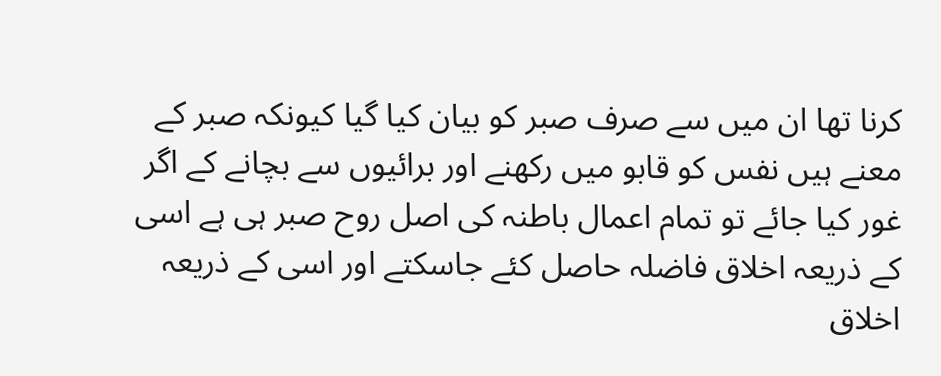کرنا تھا ان میں سے صرف صبر کو بیان کیا گیا کیونکہ صبر کے معنے ہیں نفس کو قابو میں رکھنے اور برائیوں سے بچانے کے اگر غور کیا جائے تو تمام اعمال باطنہ کی اصل روح صبر ہی ہے اسی کے ذریعہ اخلاق فاضلہ حاصل کئے جاسکتے اور اسی کے ذریعہ اخلاق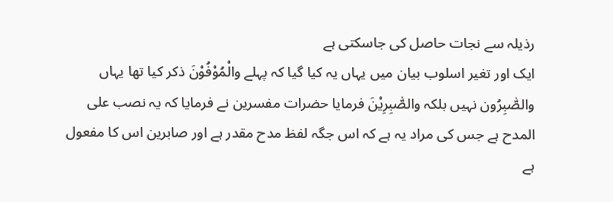رذیلہ سے نجات حاصل کی جاسکتی ہے
ایک اور تغیر اسلوب بیان میں یہاں یہ کیا گیا کہ پہلے والْمُوْفُوْنَ ذکر کیا تھا یہاں والصّٰبِرُون نہیں بلکہ والصّٰبِرِيْنَ فرمایا حضرات مفسرین نے فرمایا کہ یہ نصب علی المدح ہے جس کی مراد یہ ہے کہ اس جگہ لفظ مدح مقدر ہے اور صابرین اس کا مفعول ہے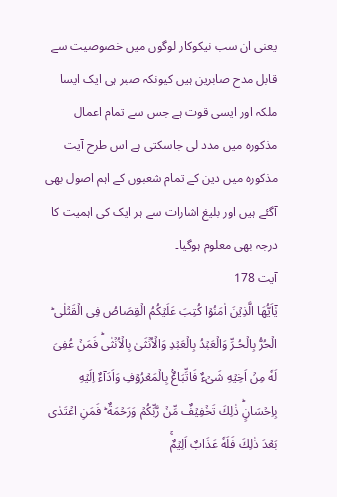یعنی ان سب نیکوکار لوگوں میں خصوصیت سے قابل مدح صابرین ہیں کیونکہ صبر ہی ایک ایسا ملکہ اور ایسی قوت ہے جس سے تمام اعمال مذکورہ میں مدد لی جاسکتی ہے اس طرح آیت مذکورہ میں دین کے تمام شعبوں کے اہم اصول بھی آگئے ہیں اور بلیغ اشارات سے ہر ایک کی اہمیت کا درجہ بھی معلوم ہوگیا۔
آیت 178
يٰٓاَيُّهَا الَّذِيۡنَ اٰمَنُوۡا كُتِبَ عَلَيۡكُمُ الۡقِصَاصُ فِى الۡقَتۡلٰى ؕ الۡحُرُّ بِالۡحُـرِّ وَالۡعَبۡدُ بِالۡعَبۡدِ وَالۡاُنۡثَىٰ بِالۡاُنۡثٰىؕ فَمَنۡ عُفِىَ لَهٗ مِنۡ اَخِيۡهِ شَىۡءٌ فَاتِّبَاعٌۢ بِالۡمَعۡرُوۡفِ وَاَدَآءٌ اِلَيۡهِ بِاِحۡسَانٍؕ ذٰلِكَ تَخۡفِيۡفٌ مِّنۡ رَّبِّكُمۡ وَرَحۡمَةٌ ؕ فَمَنِ اعۡتَدٰى بَعۡدَ ذٰلِكَ فَلَهٗ عَذَابٌ اَلِيۡمٌۚ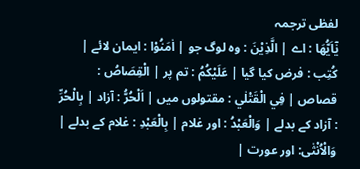لفظی ترجمہ
يٰٓاَيُّهَا : اے | الَّذِيْنَ : وہ لوگ جو | اٰمَنُوْا : ایمان لائے | كُتِب : فرض کیا گیا | عَلَيْكُمُ : تم پر | الْقِصَاصُ : قصاص | فِي الْقَتْلٰي : مقتولوں میں | اَلْحُرُّ : آزاد | بِالْحُرِّ : آزاد کے بدلے | وَالْعَبْدُ : اور غلام | بِالْعَبْدِ : غلام کے بدلے | وَالْاُنْثٰى: اور عورت |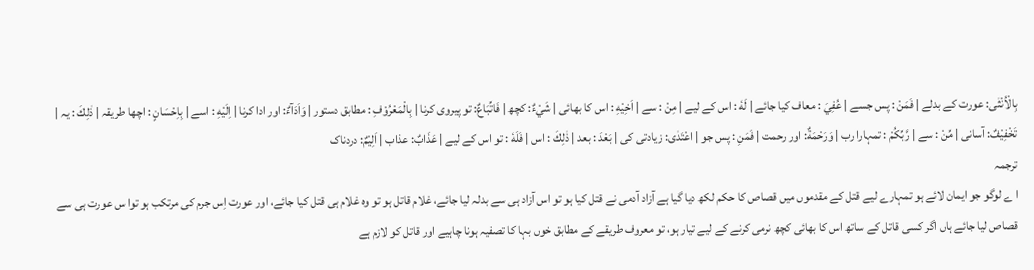بِالْاُنْثٰى: عورت کے بدلے | فَمَنْ : پس جسے | عُفِيَ : معاف کیا جائے | لَهٗ : اس کے لیے | مِنْ : سے | اَخِيْهِ : اس کا بھائی | شَيْءٌ: کچھ | فَاتِّبَاعٌ: تو پیروی کرنا | بِالْمَعْرُوْفِ : مطابق دستور | وَاَدَآءٌ: اور ادا کرنا | اِلَيْهِ : اسے | بِاِحْسَانٍ : اچھا طریقہ | ذٰلِكَ : یہ | تَخْفِيْفٌ: آسانی | مِّنْ : سے | رَّبِّكُمْ : تمہارا رب | وَرَحْمَةٌ: اور رحمت | فَمَنِ : پس جو | اعْتَدٰى: زیادتی کی | بَعْدَ : بعد | ذٰلِكَ : اس | فَلَهٗ : تو اس کے لیے | عَذَابٌ: عذاب | اَلِيْمٌ: دردناک
ترجمہ
ا ے لوگو جو ایمان لائے ہو تمہارے لیے قتل کے مقدموں میں قصاص کا حکم لکھ دیا گیا ہے آزاد آدمی نے قتل کیا ہو تو اس آزاد ہی سے بدلہ لیا جائے، غلام قاتل ہو تو وہ غلام ہی قتل کیا جائے، اور عورت اِس جرم کی مرتکب ہو توا س عورت ہی سے قصاص لیا جائے ہاں اگر کسی قاتل کے ساتھ اس کا بھائی کچھ نرمی کرنے کے لیے تیار ہو، تو معروف طریقے کے مطابق خوں بہا کا تصفیہ ہونا چاہیے اور قاتل کو لازم ہے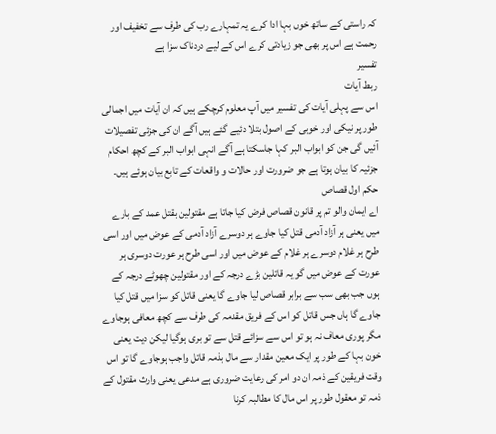کہ راستی کے ساتھ خوں بہا ادا کرے یہ تمہارے رب کی طرف سے تخفیف اور رحمت ہے اس پر بھی جو زیادتی کرے اس کے لیے دردناک سزا ہے
تفسیر
ربط آیات
اس سے پہلی آیات کی تفسیر میں آپ معلوم کرچکے ہیں کہ ان آیات میں اجمالی طور پر نیکی اور خوبی کے اصول بتلا دئیے گئے ہیں آگے ان کی جزئی تفصیلات آئیں گی جن کو ابواب البر کہا جاسکتا ہے آگے انہی ابواب البر کے کچھ احکام جزئیہ کا بیان ہوتا ہے جو ضرورت اور حالات و واقعات کے تابع بیان ہوئے ہیں۔
حکم اول قصاص
اے ایمان والو تم پر قانون قصاص فرض کیا جاتا ہے مقتولین بقتل عمد کے بارے میں یعنی ہر آزاد آدمی قتل کیا جاوے ہر دوسرے آزاد آدمی کے عوض میں اور اسی طرح ہر غلام دوسرے ہر غلام کے عوض میں اور اسی طرح ہر عورت دوسری ہر عورت کے عوض میں گو یہ قاتلین بڑے درجہ کے اور مقتولین چھوٹے درجہ کے ہوں جب بھی سب سے برابر قصاص لیا جاوے گا یعنی قاتل کو سزا میں قتل کیا جاوے گا ہاں جس قاتل کو اس کے فریق مقدمہ کی طرف سے کچھ معافی ہوجاوے مگر پوری معاف نہ ہو تو اس سے سزائے قتل سے تو بری ہوگیا لیکن دیت یعنی خون بہا کے طور پر ایک معین مقدار سے مال بذمہ قاتل واجب ہوجاوے گا تو اس وقت فریقین کے ذمہ ان دو امر کی رعایت ضروری ہے مدعی یعنی وارث مقتول کے ذمہ تو معقول طور پر اس مال کا مطالبہ کرنا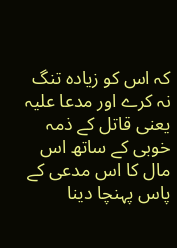کہ اس کو زیادہ تنگ نہ کرے اور مدعا علیہ یعنی قاتل کے ذمہ خوبی کے ساتھ اس مال کا اس مدعی کے پاس پہنچا دینا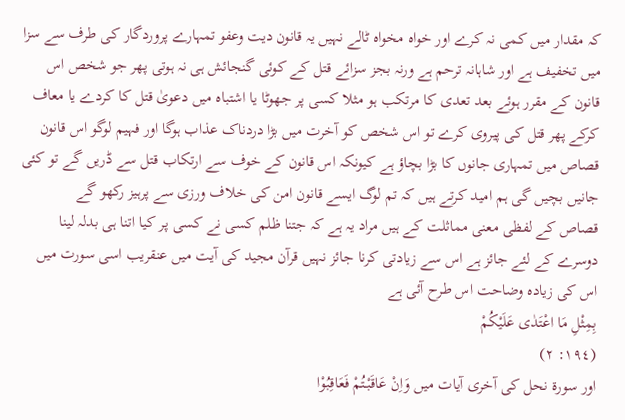کہ مقدار میں کمی نہ کرے اور خواہ مخواہ ٹالے نہیں یہ قانون دیت وعفو تمہارے پروردگار کی طرف سے سزا میں تخفیف ہے اور شاہانہ ترحم ہے ورنہ بجز سزائے قتل کے کوئی گنجائش ہی نہ ہوتی پھر جو شخص اس قانون کے مقرر ہوئے بعد تعدی کا مرتکب ہو مثلا کسی پر جھوٹا یا اشتباہ میں دعویٰ قتل کا کردے یا معاف کرکے پھر قتل کی پیروی کرے تو اس شخص کو آخرت میں بڑا دردناک عذاب ہوگا اور فہیم لوگو اس قانون قصاص میں تمہاری جانوں کا بڑا بچاؤ ہے کیونکہ اس قانون کے خوف سے ارتکاب قتل سے ڈریں گے تو کئی جانیں بچیں گی ہم امید کرتے ہیں کہ تم لوگ ایسے قانون امن کی خلاف ورزی سے پرہیز رکھو گے
قصاص کے لفظی معنی مماثلت کے ہیں مراد یہ ہے کہ جتنا ظلم کسی نے کسی پر کیا اتنا ہی بدلہ لینا دوسرے کے لئے جائز ہے اس سے زیادتی کرنا جائز نہیں قرآن مجید کی آیت میں عنقریب اسی سورت میں اس کی زیادہ وضاحت اس طرح آئی ہے
بِمِثْلِ مَا اعْتَدٰى عَلَيْكُمْ
(١٩٤: ٢)
اور سورة نحل کی آخری آیات میں وَاِنْ عَاقَبْتُمْ فَعَاقِبُوْا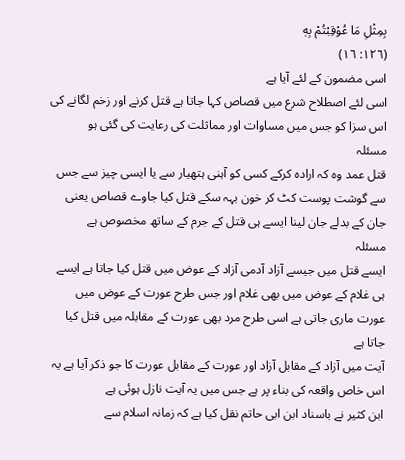بِمِثْلِ مَا عُوْقِبْتُمْ بِهٖ
(١٢٦: ١٦)
اسی مضمون کے لئے آیا ہے
اسی لئے اصطلاح شرع میں قصاص کہا جاتا ہے قتل کرنے اور زخم لگانے کی اس سزا کو جس میں مساوات اور مماثلت کی رعایت کی گئی ہو
مسئلہ
قتل عمد وہ کہ ارادہ کرکے کسی کو آہنی ہتھیار سے یا ایسی چیز سے جس سے گوشت پوست کٹ کر خون بہہ سکے قتل کیا جاوے قصاص یعنی جان کے بدلے جان لینا ایسے ہی قتل کے جرم کے ساتھ مخصوص ہے
مسئلہ
ایسے قتل میں جیسے آزاد آدمی آزاد کے عوض میں قتل کیا جاتا ہے ایسے ہی غلام کے عوض میں بھی غلام اور جس طرح عورت کے عوض میں عورت ماری جاتی ہے اسی طرح مرد بھی عورت کے مقابلہ میں قتل کیا جاتا ہے
آیت میں آزاد کے مقابل آزاد اور عورت کے مقابل عورت کا جو ذکر آیا ہے یہ اس خاص واقعہ کی بناء پر ہے جس میں یہ آیت نازل ہوئی ہے
ابن کثیر نے باسناد ابن ابی حاتم نقل کیا ہے کہ زمانہ اسلام سے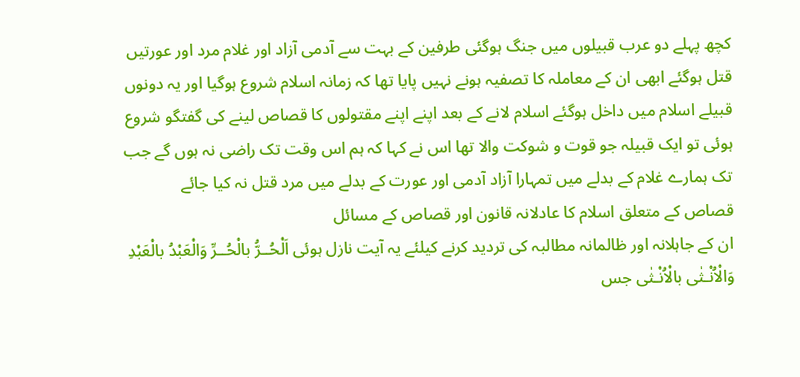کچھ پہلے دو عرب قبیلوں میں جنگ ہوگئی طرفین کے بہت سے آدمی آزاد اور غلام مرد اور عورتیں قتل ہوگئے ابھی ان کے معاملہ کا تصفیہ ہونے نہیں پایا تھا کہ زمانہ اسلام شروع ہوگیا اور یہ دونوں قبیلے اسلام میں داخل ہوگئے اسلام لانے کے بعد اپنے اپنے مقتولوں کا قصاص لینے کی گفتگو شروع ہوئی تو ایک قبیلہ جو قوت و شوکت والا تھا اس نے کہا کہ ہم اس وقت تک راضی نہ ہوں گے جب تک ہمارے غلام کے بدلے میں تمہارا آزاد آدمی اور عورت کے بدلے میں مرد قتل نہ کیا جائے
قصاص کے متعلق اسلام کا عادلانہ قانون اور قصاص کے مسائل
ان کے جاہلانہ اور ظالمانہ مطالبہ کی تردید کرنے کیلئے یہ آیت نازل ہوئی اَلْحُــرُّ بالْحُــرِّ وَالْعَبْدُ بالْعَبْدِ وَالْاُنْـثٰى بالْاُنْـثٰى جس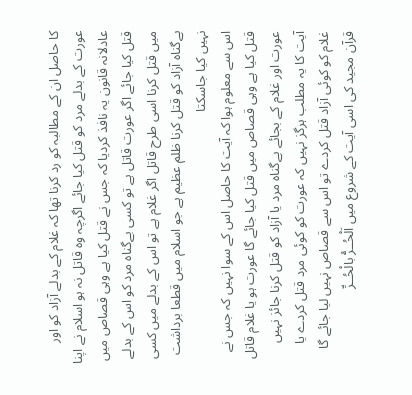کا حاصل ان کے مطالبہ کو رد کرنا تھا کہ غلام کے بدلے آزاد کو اور عورت کے بدلے مرد کو قتل کیا جائے اگرچہ وہ قاتل نہ ہو اسلام نے اپنا عادلانہ قانون یہ نافذ کردیا کہ جس نے قتل کیا ہے وہی قصاص میں قتل کیا جائے اگر عورت قاتل ہے تو کسی بےگناہ مرد کو اس کے بدلے میں قتل کرنا اسی طرح قاتل اگر غلام ہے تو اس کے بدلے میں کسی بےگناہ آزاد کو قتل کرنا ظلم عظیم ہے جو اسلام میں قطعا برداشت نہیں کیا جاسکتا
اس سے معلوم ہوا کہ آیت کا حاصل اس کے سوا نہیں کہ جس نے قتل کیا ہے وہی قصاص میں قتل کیا جائے گا عورت ہو یا غلام قاتل عورت اور غلام کے بجائے بےگناہ مرد یا آزاد کو قتل کرنا جائز نہیں
آیت کا یہ مطلب ہرگز نہیں کہ عورت کو کوئی مرد قتل کردے یا غلام کو کوئی آزاد قتل کردے تو اس سے قصاص نہیں لیا جائے گا قرآن مجید کی اسی آیت کے شروع میں اَلْحُــرُّ بالْحُــرِّ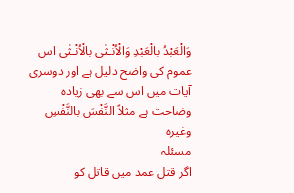وَالْعَبْدُ بالْعَبْدِ وَالْاُنْـثٰى بالْاُنْـثٰى اس عموم کی واضح دلیل ہے اور دوسری آیات میں اس سے بھی زیادہ وضاحت ہے مثلاً النَّفْسَ بالنَّفْسِ وغیرہ
مسئلہ
اگر قتل عمد میں قاتل کو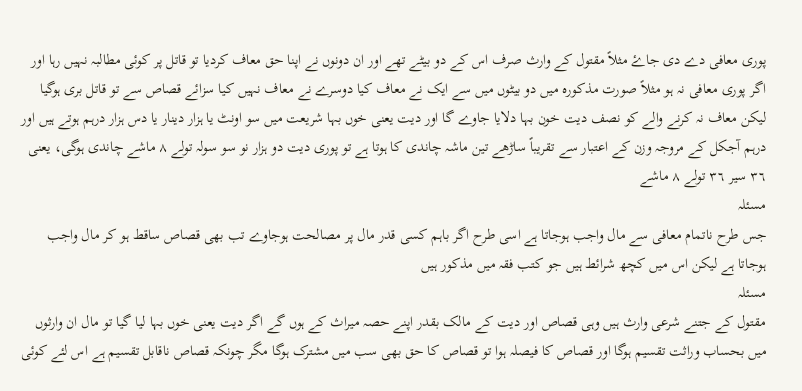پوری معافی دے دی جاۓ مثلاً مقتول کے وارث صرف اس کے دو بیٹے تھے اور ان دونوں نے اپنا حق معاف کردیا تو قاتل پر کوئی مطالبہ نہیں رہا اور اگر پوری معافی نہ ہو مثلاً صورت مذکورہ میں دو بیٹوں میں سے ایک نے معاف کیا دوسرے نے معاف نہیں کیا سزائے قصاص سے تو قاتل بری ہوگیا لیکن معاف نہ کرنے والے کو نصف دیت خون بہا دلایا جاوے گا اور دیت یعنی خوں بہا شریعت میں سو اونٹ یا ہزار دینار یا دس ہزار درہم ہوتے ہیں اور درہم آجکل کے مروجہ وزن کے اعتبار سے تقریباً ساڑھے تین ماشہ چاندی کا ہوتا ہے تو پوری دیت دو ہزار نو سو سولہ تولے ٨ ماشے چاندی ہوگی، یعنی ٣٦ سیر ٣٦ تولے ٨ ماشے
مسئلہ
جس طرح ناتمام معافی سے مال واجب ہوجاتا ہے اسی طرح اگر باہم کسی قدر مال پر مصالحت ہوجاوے تب بھی قصاص ساقط ہو کر مال واجب ہوجاتا ہے لیکن اس میں کچھ شرائط ہیں جو کتب فقہ میں مذکور ہیں
مسئلہ
مقتول کے جتنے شرعی وارث ہیں وہی قصاص اور دیت کے مالک بقدر اپنے حصہ میراث کے ہوں گے اگر دیت یعنی خوں بہا لیا گیا تو مال ان وارثوں میں بحساب وراثت تقسیم ہوگا اور قصاص کا فیصلہ ہوا تو قصاص کا حق بھی سب میں مشترک ہوگا مگر چونکہ قصاص ناقابل تقسیم ہے اس لئے کوئی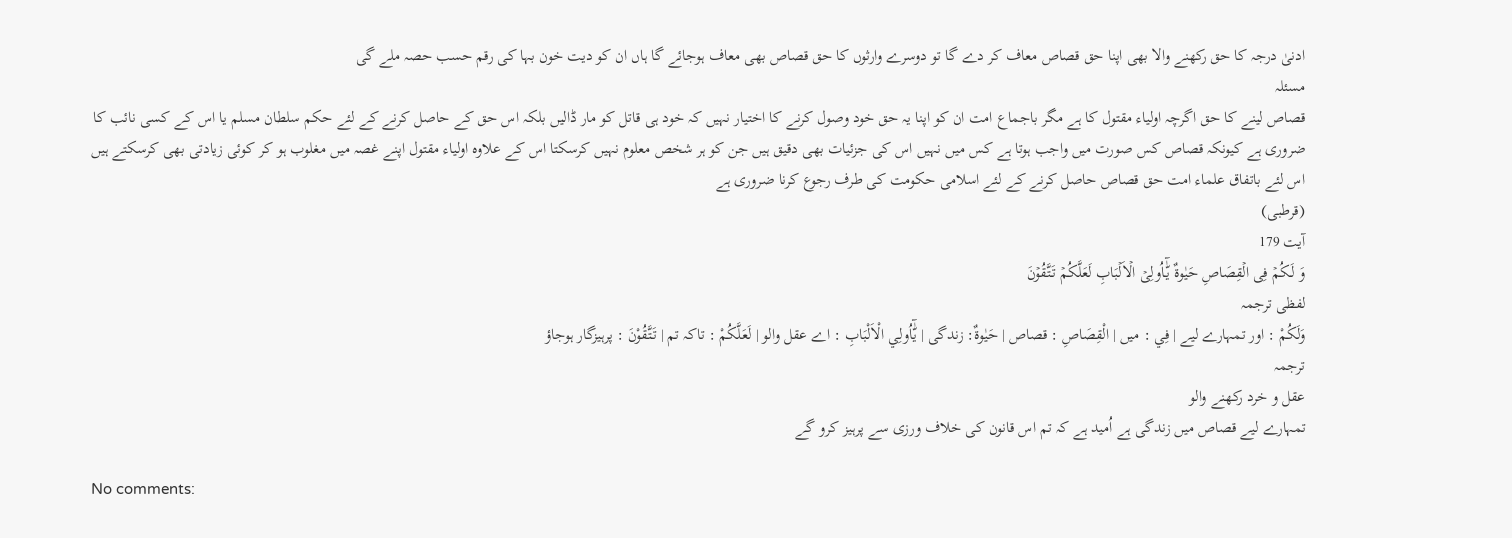ادنیٰ درجہ کا حق رکھنے والا بھی اپنا حق قصاص معاف کر دے گا تو دوسرے وارثوں کا حق قصاص بھی معاف ہوجائے گا ہاں ان کو دیت خون بہا کی رقم حسب حصہ ملے گی
مسئلہ
قصاص لینے کا حق اگرچہ اولیاء مقتول کا ہے مگر باجماع امت ان کو اپنا یہ حق خود وصول کرنے کا اختیار نہیں کہ خود ہی قاتل کو مار ڈالیں بلکہ اس حق کے حاصل کرنے کے لئے حکم سلطان مسلم یا اس کے کسی نائب کا ضروری ہے کیونکہ قصاص کس صورت میں واجب ہوتا ہے کس میں نہیں اس کی جزئیات بھی دقیق ہیں جن کو ہر شخص معلوم نہیں کرسکتا اس کے علاوہ اولیاء مقتول اپنے غصہ میں مغلوب ہو کر کوئی زیادتی بھی کرسکتے ہیں اس لئے باتفاق علماء امت حق قصاص حاصل کرنے کے لئے اسلامی حکومت کی طرف رجوع کرنا ضروری ہے
(قرطبی)
آیت 179
وَ لَـكُمۡ فِى الۡقِصَاصِ حَيٰوةٌ يّٰٓـاُولِىۡ الۡاَلۡبَابِ لَعَلَّکُمۡ تَتَّقُوۡنَ
لفظی ترجمہ
وَلَكُمْ : اور تمہارے لیے | فِي : میں | الْقِصَاصِ : قصاص | حَيٰوةٌ: زندگی | يّٰٓاُولِي الْاَلْبَابِ : اے عقل والو | لَعَلَّكُمْ : تاکہ تم | تَتَّقُوْنَ : پرہیزگار ہوجاؤ
ترجمہ
عقل و خرد رکھنے والو
تمہارے لیے قصاص میں زندگی ہے اُمید ہے کہ تم اس قانون کی خلاف ورزی سے پرہیز کرو گے

No comments: